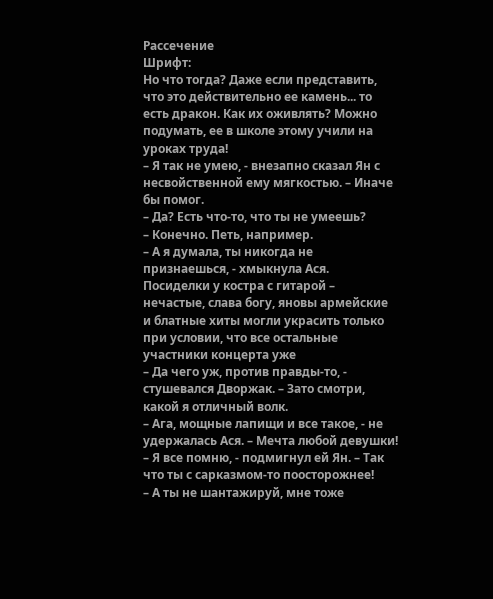Рассечение
Шрифт:
Но что тогда? Даже если представить, что это действительно ее камень... то есть дракон. Как их оживлять? Можно подумать, ее в школе этому учили на уроках труда!
– Я так не умею, - внезапно сказал Ян с несвойственной ему мягкостью. – Иначе бы помог.
– Да? Есть что-то, что ты не умеешь?
– Конечно. Петь, например.
– А я думала, ты никогда не признаешься, - хмыкнула Ася.
Посиделки у костра с гитарой – нечастые, слава богу, яновы армейские и блатные хиты могли украсить только при условии, что все остальные участники концерта уже
– Да чего уж, против правды-то, - стушевался Дворжак. – Зато смотри, какой я отличный волк.
– Ага, мощные лапищи и все такое, - не удержалась Ася. – Мечта любой девушки!
– Я все помню, - подмигнул ей Ян. – Так что ты с сарказмом-то поосторожнее!
– А ты не шантажируй, мне тоже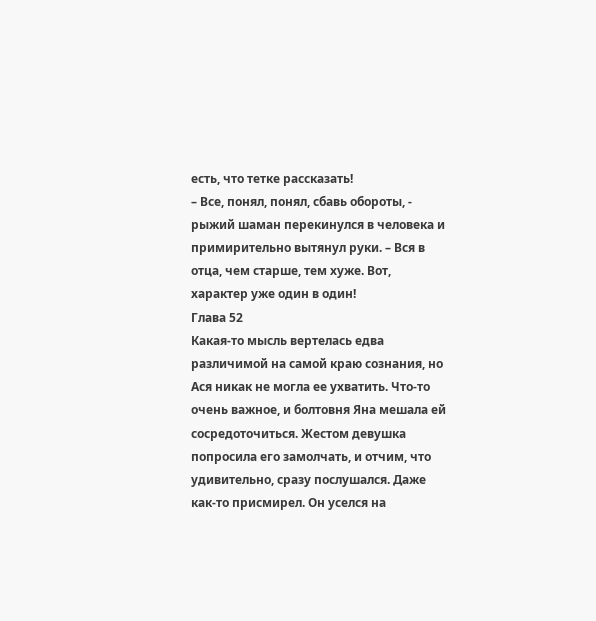есть, что тетке рассказать!
– Все, понял, понял, сбавь обороты, - рыжий шаман перекинулся в человека и примирительно вытянул руки. – Вся в отца, чем старше, тем хуже. Вот, характер уже один в один!
Глава 52
Какая-то мысль вертелась едва различимой на самой краю сознания, но Ася никак не могла ее ухватить. Что-то очень важное, и болтовня Яна мешала ей сосредоточиться. Жестом девушка попросила его замолчать, и отчим, что удивительно, сразу послушался. Даже как-то присмирел. Он уселся на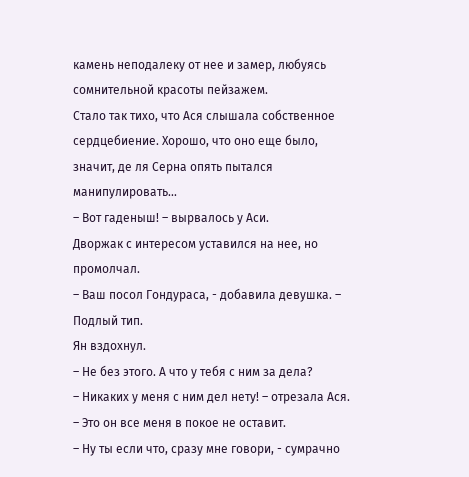камень неподалеку от нее и замер, любуясь сомнительной красоты пейзажем.
Стало так тихо, что Ася слышала собственное сердцебиение. Хорошо, что оно еще было, значит, де ля Серна опять пытался манипулировать...
– Вот гаденыш! – вырвалось у Аси.
Дворжак с интересом уставился на нее, но промолчал.
– Ваш посол Гондураса, - добавила девушка. – Подлый тип.
Ян вздохнул.
– Не без этого. А что у тебя с ним за дела?
– Никаких у меня с ним дел нету! – отрезала Ася. – Это он все меня в покое не оставит.
– Ну ты если что, сразу мне говори, - сумрачно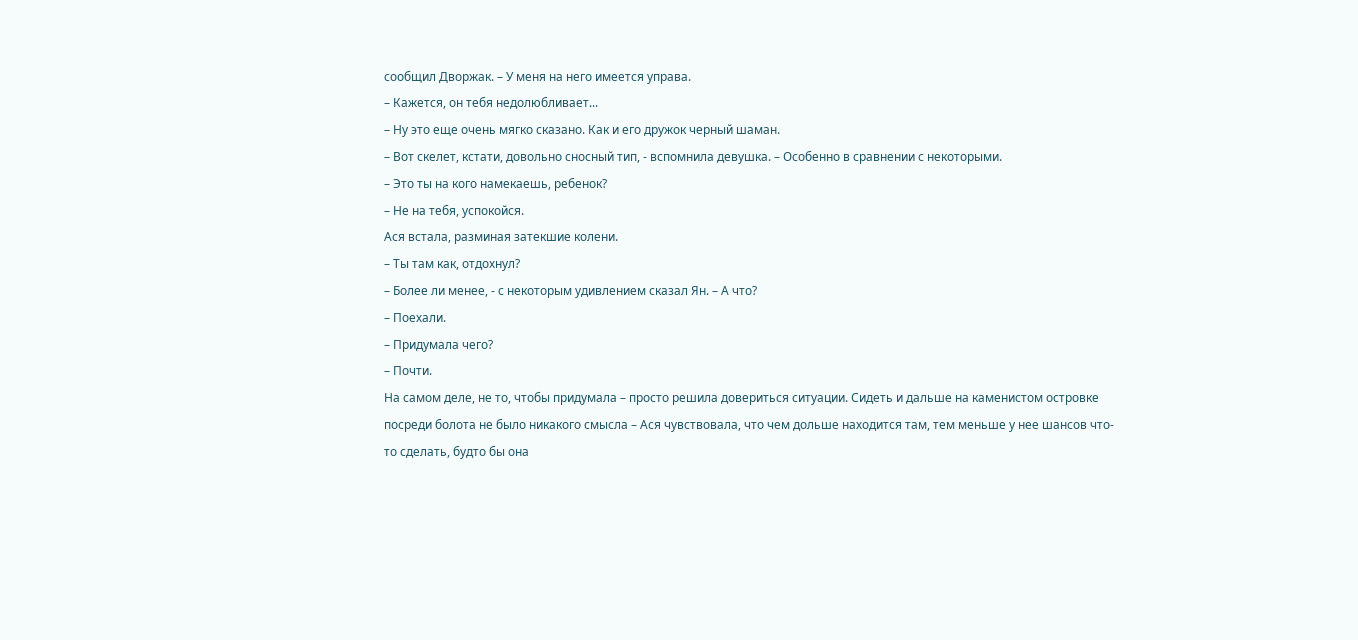сообщил Дворжак. – У меня на него имеется управа.
– Кажется, он тебя недолюбливает...
– Ну это еще очень мягко сказано. Как и его дружок черный шаман.
– Вот скелет, кстати, довольно сносный тип, - вспомнила девушка. – Особенно в сравнении с некоторыми.
– Это ты на кого намекаешь, ребенок?
– Не на тебя, успокойся.
Ася встала, разминая затекшие колени.
– Ты там как, отдохнул?
– Более ли менее, - с некоторым удивлением сказал Ян. – А что?
– Поехали.
– Придумала чего?
– Почти.
На самом деле, не то, чтобы придумала – просто решила довериться ситуации. Сидеть и дальше на каменистом островке посреди болота не было никакого смысла – Ася чувствовала, что чем дольше находится там, тем меньше у нее шансов что-то сделать, будто бы она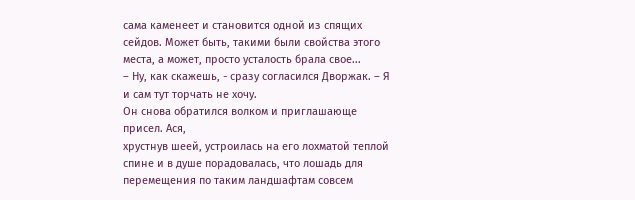сама каменеет и становится одной из спящих сейдов. Может быть, такими были свойства этого места, а может, просто усталость брала свое...
– Ну, как скажешь, - сразу согласился Дворжак. – Я и сам тут торчать не хочу.
Он снова обратился волком и приглашающе присел. Ася,
хрустнув шеей, устроилась на его лохматой теплой спине и в душе порадовалась, что лошадь для перемещения по таким ландшафтам совсем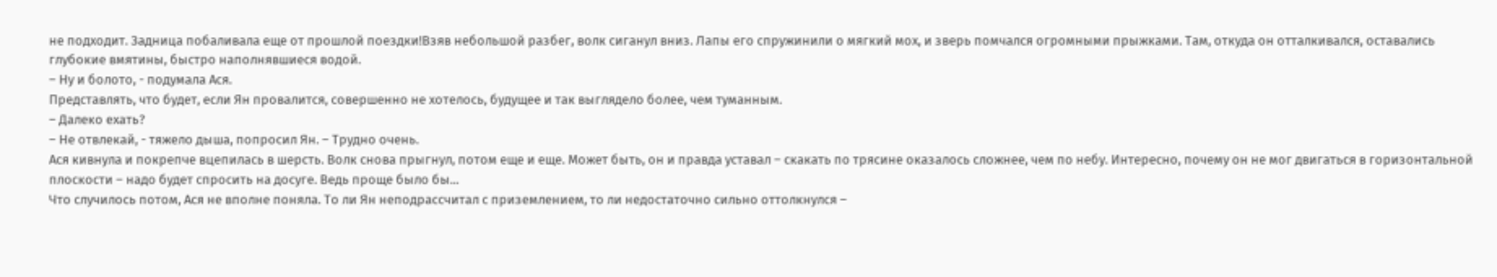не подходит. Задница побаливала еще от прошлой поездки!Взяв небольшой разбег, волк сиганул вниз. Лапы его спружинили о мягкий мох, и зверь помчался огромными прыжками. Там, откуда он отталкивался, оставались глубокие вмятины, быстро наполнявшиеся водой.
– Ну и болото, - подумала Ася.
Представлять, что будет, если Ян провалится, совершенно не хотелось, будущее и так выглядело более, чем туманным.
– Далеко ехать?
– Не отвлекай, - тяжело дыша, попросил Ян. – Трудно очень.
Ася кивнула и покрепче вцепилась в шерсть. Волк снова прыгнул, потом еще и еще. Может быть, он и правда уставал – скакать по трясине оказалось сложнее, чем по небу. Интересно, почему он не мог двигаться в горизонтальной плоскости – надо будет спросить на досуге. Ведь проще было бы...
Что случилось потом, Ася не вполне поняла. То ли Ян неподрассчитал с приземлением, то ли недостаточно сильно оттолкнулся –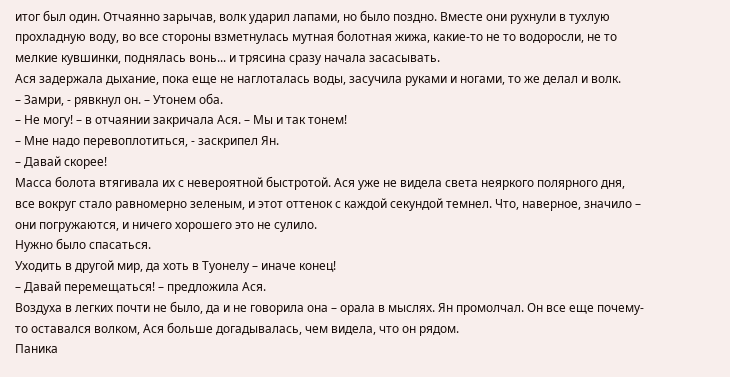итог был один. Отчаянно зарычав, волк ударил лапами, но было поздно. Вместе они рухнули в тухлую прохладную воду, во все стороны взметнулась мутная болотная жижа, какие-то не то водоросли, не то мелкие кувшинки, поднялась вонь... и трясина сразу начала засасывать.
Ася задержала дыхание, пока еще не наглоталась воды, засучила руками и ногами, то же делал и волк.
– Замри, - рявкнул он. – Утонем оба.
– Не могу! – в отчаянии закричала Ася. – Мы и так тонем!
– Мне надо перевоплотиться, - заскрипел Ян.
– Давай скорее!
Масса болота втягивала их с невероятной быстротой. Ася уже не видела света неяркого полярного дня, все вокруг стало равномерно зеленым, и этот оттенок с каждой секундой темнел. Что, наверное, значило – они погружаются, и ничего хорошего это не сулило.
Нужно было спасаться.
Уходить в другой мир, да хоть в Туонелу – иначе конец!
– Давай перемещаться! – предложила Ася.
Воздуха в легких почти не было, да и не говорила она – орала в мыслях. Ян промолчал. Он все еще почему-то оставался волком, Ася больше догадывалась, чем видела, что он рядом.
Паника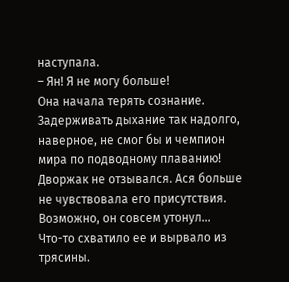наступала.
– Ян! Я не могу больше!
Она начала терять сознание. Задерживать дыхание так надолго, наверное, не смог бы и чемпион мира по подводному плаванию! Дворжак не отзывался. Ася больше не чувствовала его присутствия. Возможно, он совсем утонул...
Что-то схватило ее и вырвало из трясины.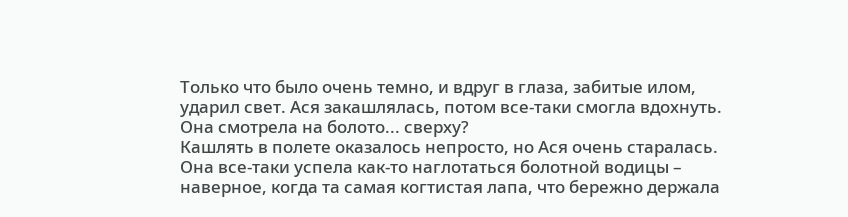Только что было очень темно, и вдруг в глаза, забитые илом, ударил свет. Ася закашлялась, потом все-таки смогла вдохнуть. Она смотрела на болото... сверху?
Кашлять в полете оказалось непросто, но Ася очень старалась. Она все-таки успела как-то наглотаться болотной водицы – наверное, когда та самая когтистая лапа, что бережно держала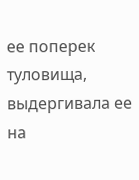ее поперек туловища, выдергивала ее на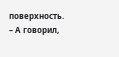поверхность.
– А говорил,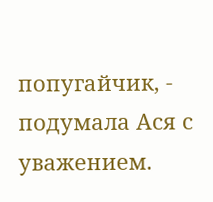попугайчик, - подумала Ася с уважением.